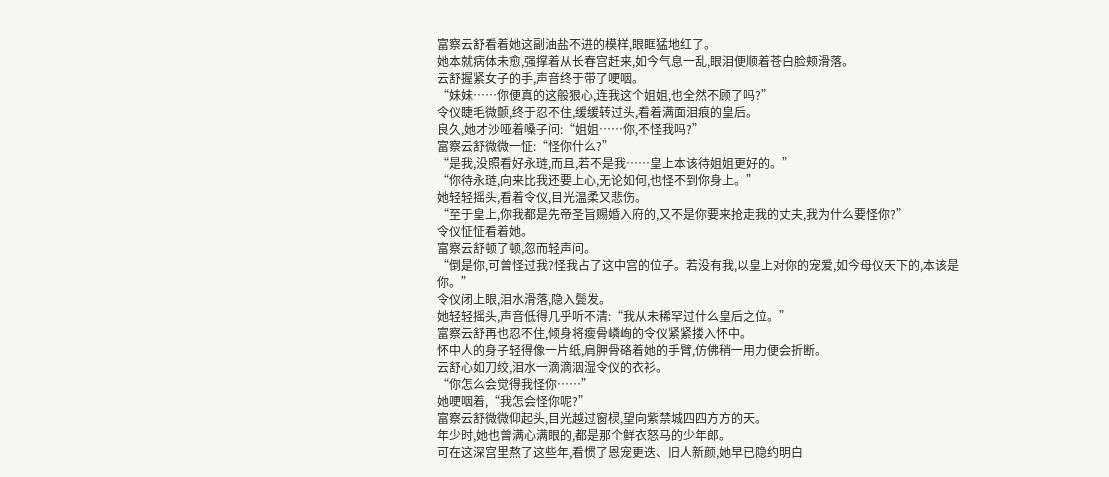富察云舒看着她这副油盐不进的模样,眼眶猛地红了。
她本就病体未愈,强撑着从长春宫赶来,如今气息一乱,眼泪便顺着苍白脸颊滑落。
云舒握紧女子的手,声音终于带了哽咽。
“妹妹……你便真的这般狠心,连我这个姐姐,也全然不顾了吗?”
令仪睫毛微颤,终于忍不住,缓缓转过头,看着满面泪痕的皇后。
良久,她才沙哑着嗓子问:“姐姐……你,不怪我吗?”
富察云舒微微一怔:“怪你什么?”
“是我,没照看好永琏,而且,若不是我……皇上本该待姐姐更好的。”
“你待永琏,向来比我还要上心,无论如何,也怪不到你身上。”
她轻轻摇头,看着令仪,目光温柔又悲伤。
“至于皇上,你我都是先帝圣旨赐婚入府的,又不是你要来抢走我的丈夫,我为什么要怪你?”
令仪怔怔看着她。
富察云舒顿了顿,忽而轻声问。
“倒是你,可曾怪过我?怪我占了这中宫的位子。若没有我,以皇上对你的宠爱,如今母仪天下的,本该是你。”
令仪闭上眼,泪水滑落,隐入鬓发。
她轻轻摇头,声音低得几乎听不清:“我从未稀罕过什么皇后之位。”
富察云舒再也忍不住,倾身将瘦骨嶙峋的令仪紧紧搂入怀中。
怀中人的身子轻得像一片纸,肩胛骨硌着她的手臂,仿佛稍一用力便会折断。
云舒心如刀绞,泪水一滴滴洇湿令仪的衣衫。
“你怎么会觉得我怪你……”
她哽咽着,“我怎会怪你呢?”
富察云舒微微仰起头,目光越过窗棂,望向紫禁城四四方方的天。
年少时,她也曾满心满眼的,都是那个鲜衣怒马的少年郎。
可在这深宫里熬了这些年,看惯了恩宠更迭、旧人新颜,她早已隐约明白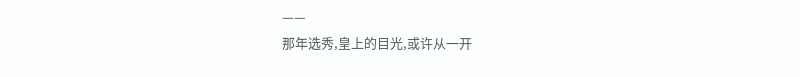——
那年选秀,皇上的目光,或许从一开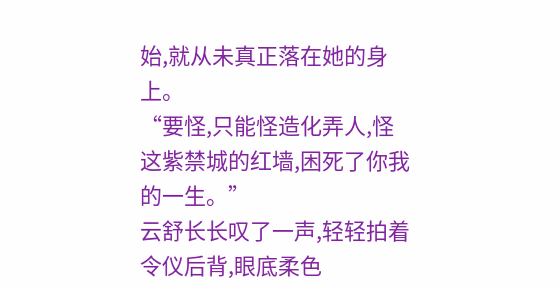始,就从未真正落在她的身上。
“要怪,只能怪造化弄人,怪这紫禁城的红墙,困死了你我的一生。”
云舒长长叹了一声,轻轻拍着令仪后背,眼底柔色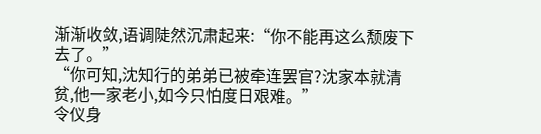渐渐收敛,语调陡然沉肃起来:“你不能再这么颓废下去了。”
“你可知,沈知行的弟弟已被牵连罢官?沈家本就清贫,他一家老小,如今只怕度日艰难。”
令仪身